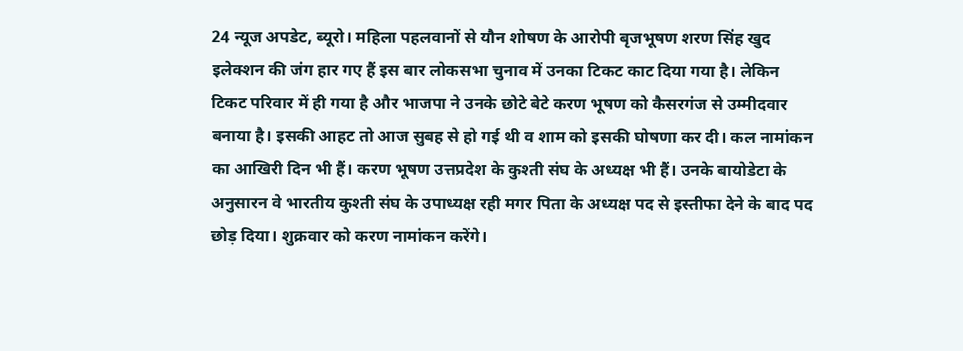24 न्यूज अपडेट, ब्यूरो। महिला पहलवानों से यौन शोषण के आरोपी बृजभूषण शरण सिंह खुद इलेक्शन की जंग हार गए हैं इस बार लोकसभा चुनाव में उनका टिकट काट दिया गया है। लेकिन टिकट परिवार में ही गया है और भाजपा ने उनके छोटे बेटे करण भूषण को कैसरगंज से उम्मीदवार बनाया है। इसकी आहट तो आज सुबह से हो गई थी व शाम को इसकी घोषणा कर दी। कल नामांकन का आखिरी दिन भी हैं। करण भूषण उत्तप्रदेश के कुश्ती संघ के अध्यक्ष भी हैं। उनके बायोडेटा के अनुसारन वे भारतीय कुश्ती संघ के उपाध्यक्ष रही मगर पिता के अध्यक्ष पद से इस्तीफा देने के बाद पद छोड़ दिया। शुक्रवार को करण नामांकन करेंगे।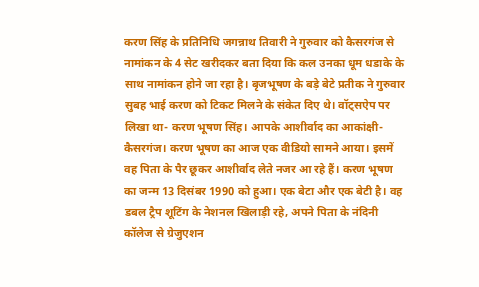करण सिंह के प्रतिनिधि जगन्नाथ तिवारी ने गुरुवार को कैसरगंज से नामांकन के 4 सेट खरीदकर बता दिया कि कल उनका धूम धडाके के साथ नामांकन होने जा रहा है। बृजभूषण के बड़े बेटे प्रतीक ने गुरुवार सुबह भाई करण को टिकट मिलने के संकेत दिए थे। वॉट्सऐप पर लिखा था- करण भूषण सिंह। आपके आशीर्वाद का आकांक्षी- कैसरगंज। करण भूषण का आज एक वीडियो सामने आया। इसमें वह पिता के पैर छूकर आशीर्वाद लेते नजर आ रहे हैं। करण भूषण का जन्म 13 दिसंबर 1990 को हुआ। एक बेटा और एक बेटी है। वह डबल ट्रैप शूटिंग के नेशनल खिलाड़ी रहे, अपने पिता के नंदिनी कॉलेज से ग्रेजुएशन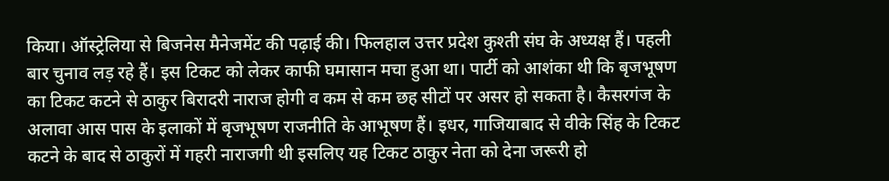किया। ऑस्ट्रेलिया से बिजनेस मैनेजमेंट की पढ़ाई की। फिलहाल उत्तर प्रदेश कुश्ती संघ के अध्यक्ष हैं। पहली बार चुनाव लड़ रहे हैं। इस टिकट को लेकर काफी घमासान मचा हुआ था। पार्टी को आशंका थी कि बृजभूषण का टिकट कटने से ठाकुर बिरादरी नाराज होगी व कम से कम छह सीटों पर असर हो सकता है। कैसरगंज के अलावा आस पास के इलाकों में बृजभूषण राजनीति के आभूषण हैं। इधर, गाजियाबाद से वीके सिंह के टिकट कटने के बाद से ठाकुरों में गहरी नाराजगी थी इसलिए यह टिकट ठाकुर नेता को देना जरूरी हो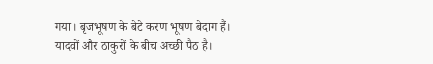गया। बृजभूषण के बेटे करण भूषण बेदाग हैं। यादवों और ठाकुरों के बीच अच्छी पैठ है।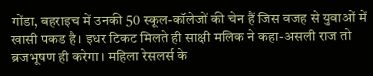गोंडा, बहराइच में उनकी 50 स्कूल-कॉलेजों की चेन हैं जिस वजह से युवाओं में खासी पकड है। इधर टिकट मिलते ही साक्षी मलिक ने कहा-असली राज तो ब्रजभूषण ही करेगा। महिला रेसलर्स के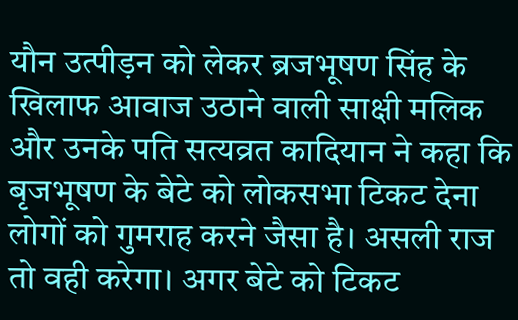यौन उत्पीड़न को लेकर ब्रजभूषण सिंह के खिलाफ आवाज उठाने वाली साक्षी मलिक और उनके पति सत्यव्रत कादियान ने कहा कि बृजभूषण के बेटे को लोकसभा टिकट देना लोगों को गुमराह करने जैसा है। असली राज तो वही करेगा। अगर बेटे को टिकट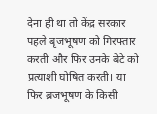देना ही था तो केंद्र सरकार पहले बृजभूषण को गिरफ्तार करती और फिर उनके बेटे को प्रत्याशी घोषित करती। या फिर ब्रजभूषण के किसी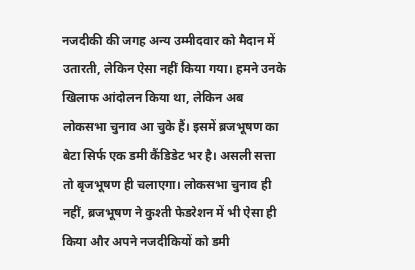नजदीकी की जगह अन्य उम्मीदवार को मैदान में उतारती, लेकिन ऐसा नहीं किया गया। हमने उनके खिलाफ आंदोलन किया था, लेकिन अब लोकसभा चुनाव आ चुके हैं। इसमें ब्रजभूषण का बेटा सिर्फ एक डमी कैंडिडेट भर है। असली सत्ता तो बृजभूषण ही चलाएगा। लोकसभा चुनाव ही नहीं, ब्रजभूषण ने कुश्ती फेडरेशन में भी ऐसा ही किया और अपने नजदीकियों को डमी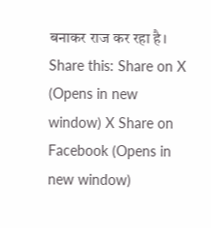बनाकर राज कर रहा है। Share this: Share on X (Opens in new window) X Share on Facebook (Opens in new window)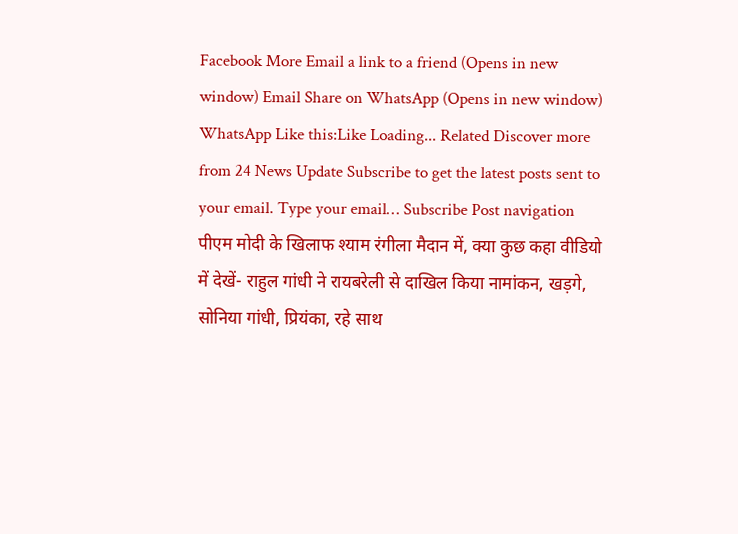Facebook More Email a link to a friend (Opens in new window) Email Share on WhatsApp (Opens in new window) WhatsApp Like this:Like Loading... Related Discover more from 24 News Update Subscribe to get the latest posts sent to your email. Type your email… Subscribe Post navigation पीएम मोदी के खिलाफ श्याम रंगीला मैदान में, क्या कुछ कहा वीडियो में देखें- राहुल गांधी ने रायबरेली से दाखिल किया नामांकन, खड़गे, सोनिया गांधी, प्रियंका, रहे साथ